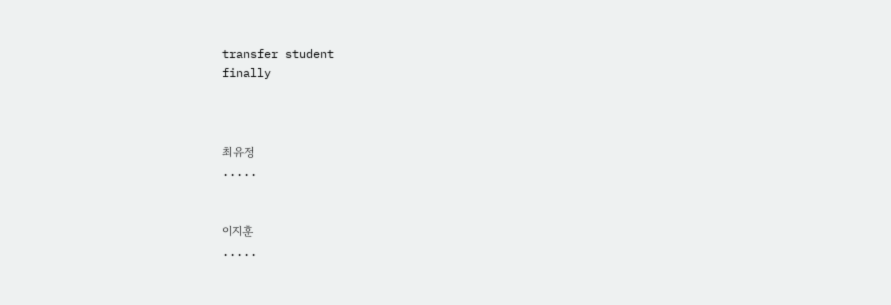transfer student
finally



최유정
.....


이지훈
.....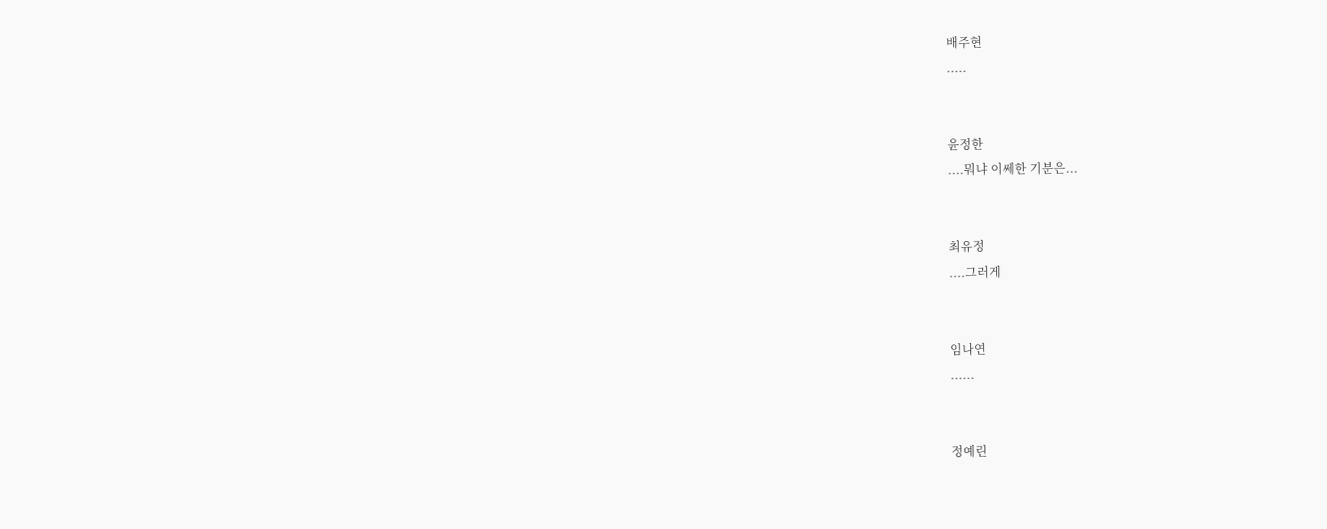배주현
.....


윤정한
....뭐냐 이쎄한 기분은...


최유정
....그러게


임나연
......


정예린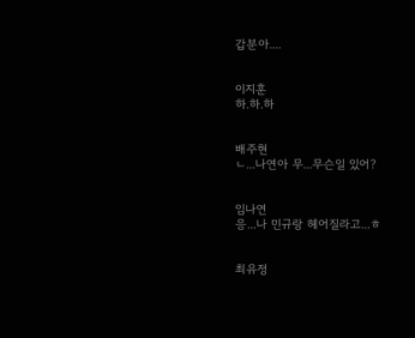갑분아....


이지훈
하.하.하


배주현
ㄴ...나연아 무...무슨일 있어?


임나연
응...나 민규랑 헤어질라고...ㅎ


최유정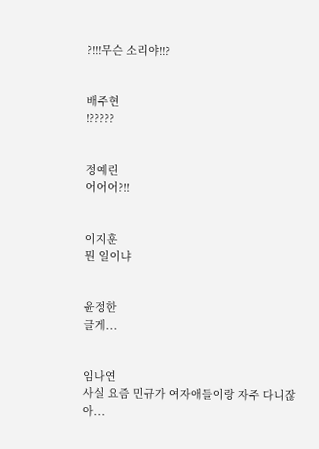?!!!무슨 소리야!!?


배주현
!?????


정예린
어어어?!!


이지훈
뭔 일이냐


윤정한
글게...


임나연
사실 요즘 민규가 여자애들이랑 자주 다니잖아...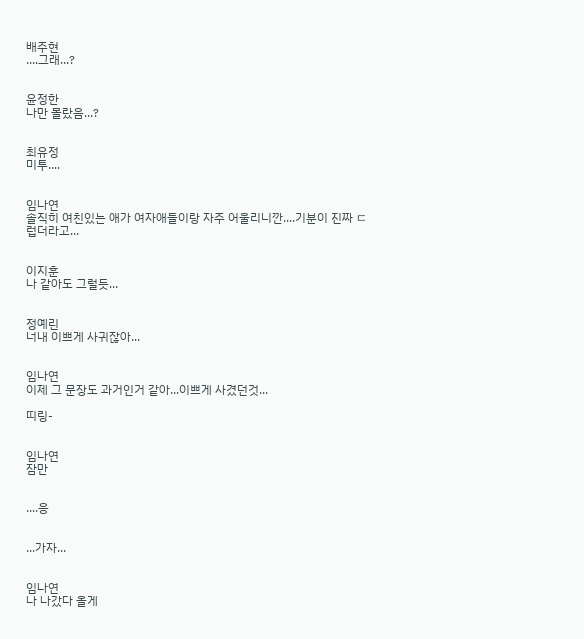배주현
....그래...?


윤정한
나만 몰랐음...?


최유정
미투....


임나연
솔직히 여친있는 애가 여자애들이랑 자주 어울리니깐....기분이 진짜 ㄷ럽더라고...


이지훈
나 같아도 그럴듯...


정예린
너내 이쁘게 사귀잖아...


임나연
이제 그 문장도 과거인거 같아...이쁘게 사겼던것...

띠링-


임나연
잠만


....응


...가자...


임나연
나 나갔다 올게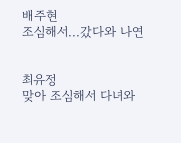배주현
조심해서...갔다와 나연


최유정
맞아 조심해서 다녀와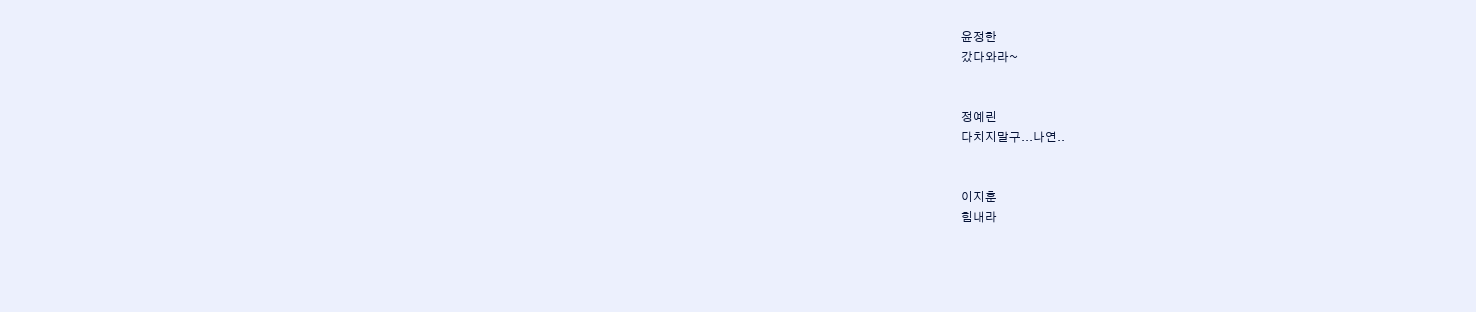윤정한
갔다와라~


정예린
다치지말구...나연..


이지훈
힘내라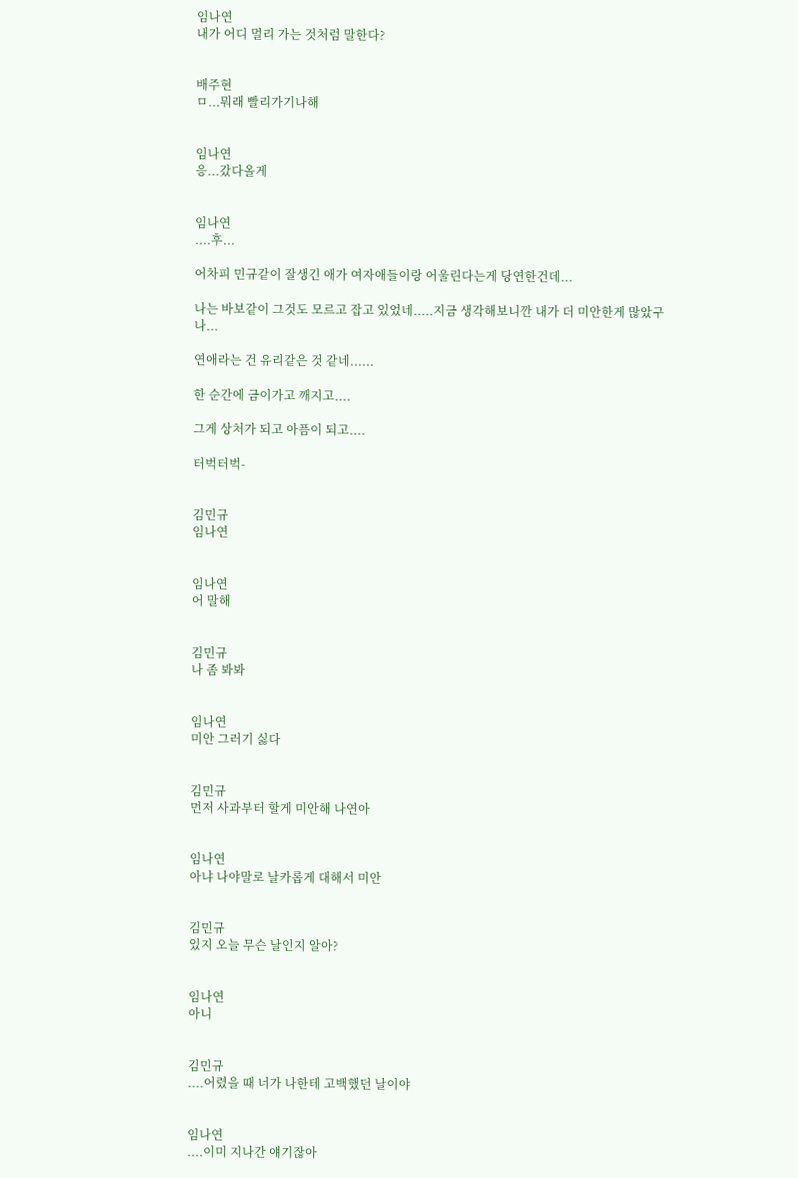임나연
내가 어디 멀리 가는 것처럼 말한다?


배주현
ㅁ...뭐래 빨리가기나해


임나연
응...갔다올게


임나연
....후...

어차피 민규같이 잘생긴 애가 여자애들이랑 어울린다는게 당연한건데...

나는 바보같이 그것도 모르고 잡고 있었네.....지금 생각해보니깐 내가 더 미안한게 많았구나...

연애라는 건 유리같은 것 같네......

한 순간에 금이가고 깨지고....

그게 상처가 되고 아픔이 되고....

터벅터벅-


김민규
임나연


임나연
어 말해


김민규
나 좀 봐봐


임나연
미안 그러기 싫다


김민규
먼저 사과부터 할게 미안해 나연아


임나연
아냐 나야말로 날카롭게 대해서 미안


김민규
있지 오늘 무슨 날인지 알아?


임나연
아니


김민규
....어렸을 때 너가 나한테 고백했던 날이야


임나연
....이미 지나간 얘기잖아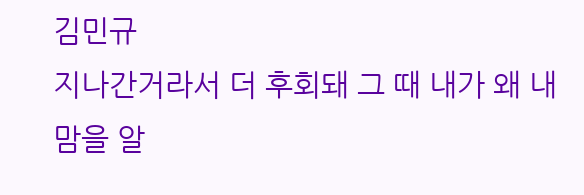김민규
지나간거라서 더 후회돼 그 때 내가 왜 내 맘을 알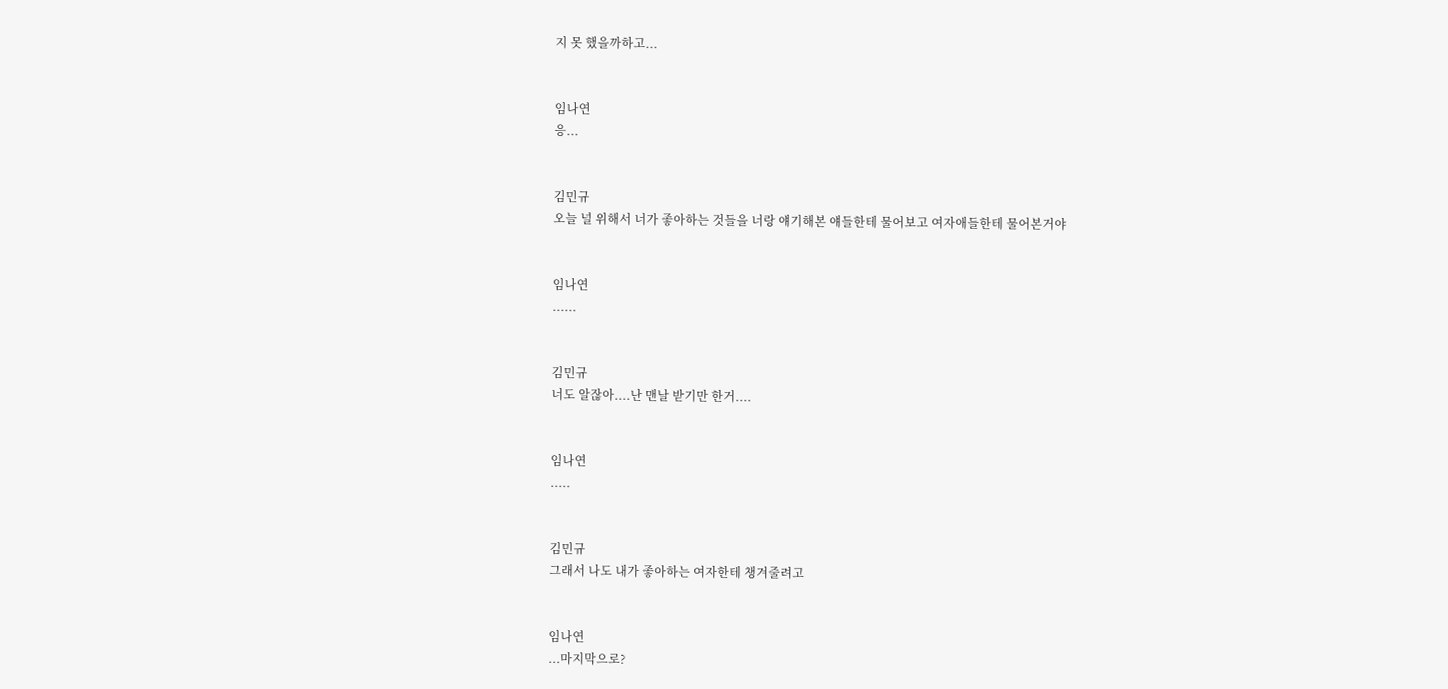지 못 했을까하고...


임나연
응...


김민규
오늘 널 위해서 너가 좋아하는 것들을 너랑 얘기해본 얘들한테 물어보고 여자애들한테 물어본거야


임나연
......


김민규
너도 알잖아....난 맨날 받기만 한거....


임나연
.....


김민규
그래서 나도 내가 좋아하는 여자한테 챙겨줄려고


임나연
...마지막으로?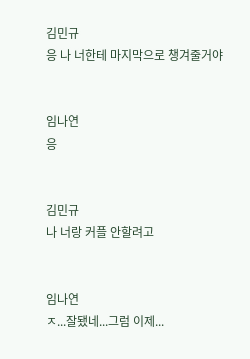김민규
응 나 너한테 마지막으로 챙겨줄거야


임나연
응


김민규
나 너랑 커플 안할려고


임나연
ㅈ...잘됐네...그럼 이제...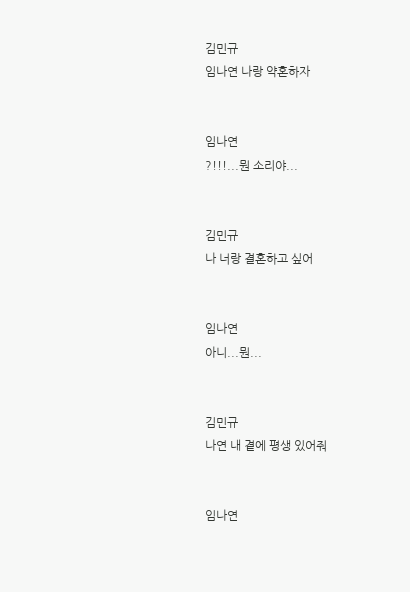김민규
임나연 나랑 약혼하자


임나연
?!!!...뭔 소리야...


김민규
나 너랑 결혼하고 싶어


임나연
아니...뭔...


김민규
나연 내 곁에 평생 있어줘


임나연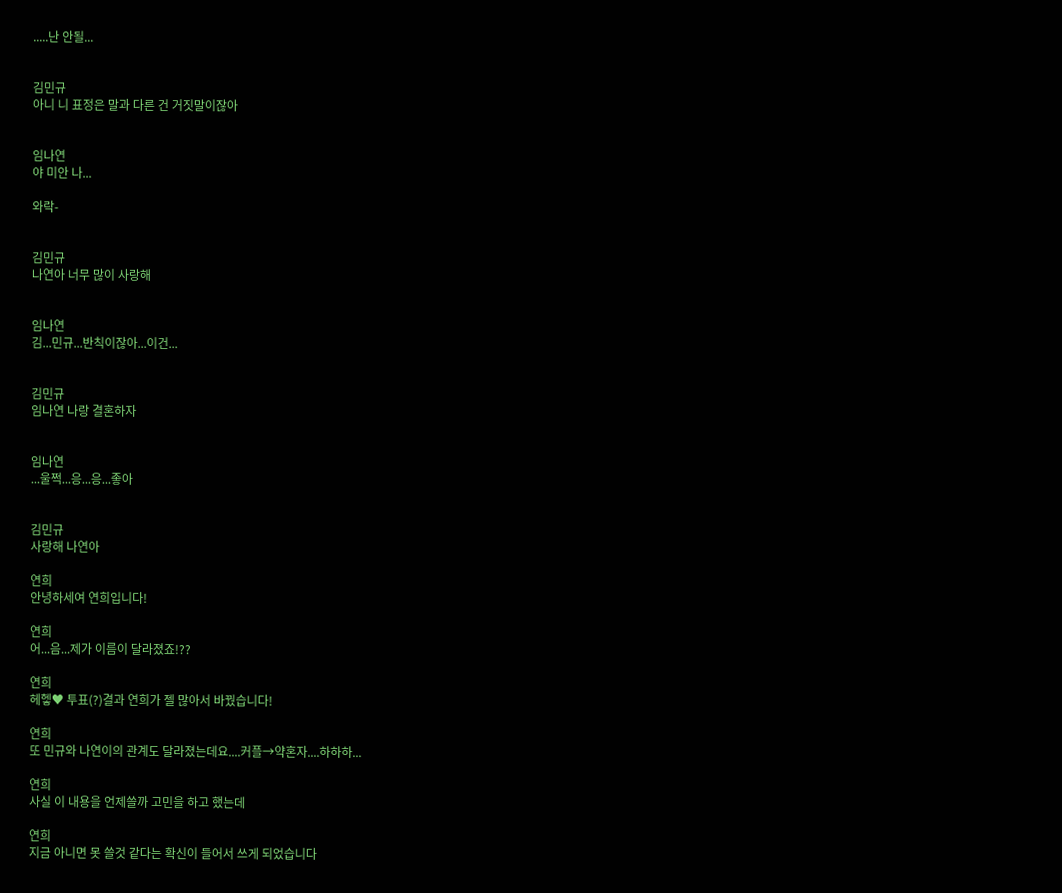.....난 안될...


김민규
아니 니 표정은 말과 다른 건 거짓말이잖아


임나연
야 미안 나...

와락-


김민규
나연아 너무 많이 사랑해


임나연
김...민규...반칙이잖아...이건...


김민규
임나연 나랑 결혼하자


임나연
...울쩍...응...응...좋아


김민규
사랑해 나연아

연희
안녕하세여 연희입니다!

연희
어...음...제가 이름이 달라졌죠!??

연희
헤헿♥ 투표(?)결과 연희가 젤 많아서 바꿨습니다!

연희
또 민규와 나연이의 관계도 달라졌는데요....커플→약혼자....하하하...

연희
사실 이 내용을 언제쓸까 고민을 하고 했는데

연희
지금 아니면 못 쓸것 같다는 확신이 들어서 쓰게 되었습니다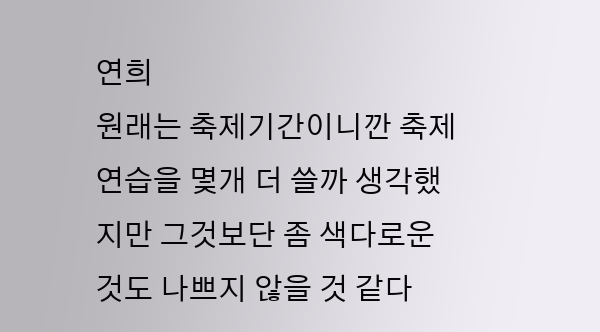연희
원래는 축제기간이니깐 축제연습을 몇개 더 쓸까 생각했지만 그것보단 좀 색다로운 것도 나쁘지 않을 것 같다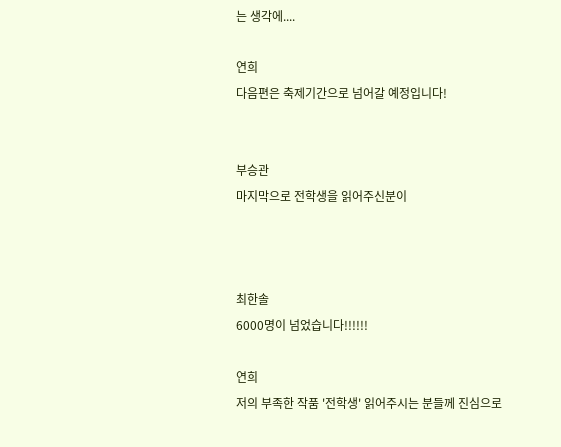는 생각에....

연희
다음편은 축제기간으로 넘어갈 예정입니다!


부승관
마지막으로 전학생을 읽어주신분이



최한솔
6000명이 넘었습니다!!!!!!

연희
저의 부족한 작품 '전학생' 읽어주시는 분들께 진심으로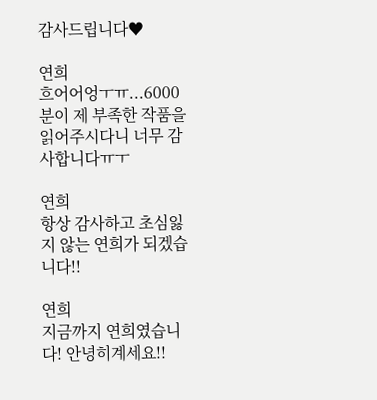감사드립니다♥

연희
흐어어엉ㅜㅠ...6000분이 제 부족한 작품을 읽어주시다니 너무 감사합니다ㅠㅜ

연희
항상 감사하고 초심잃지 않는 연희가 되겠습니다!!

연희
지금까지 연희였습니다! 안녕히계세요!!